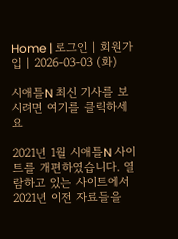Home | 로그인 | 회원가입 | 2026-03-03 (화)

시애틀N 최신 기사를 보시려면 여기를 클릭하세요

2021년 1월 시애틀N 사이트를 개편하였습니다. 열람하고 있는 사이트에서 2021년 이전 자료들을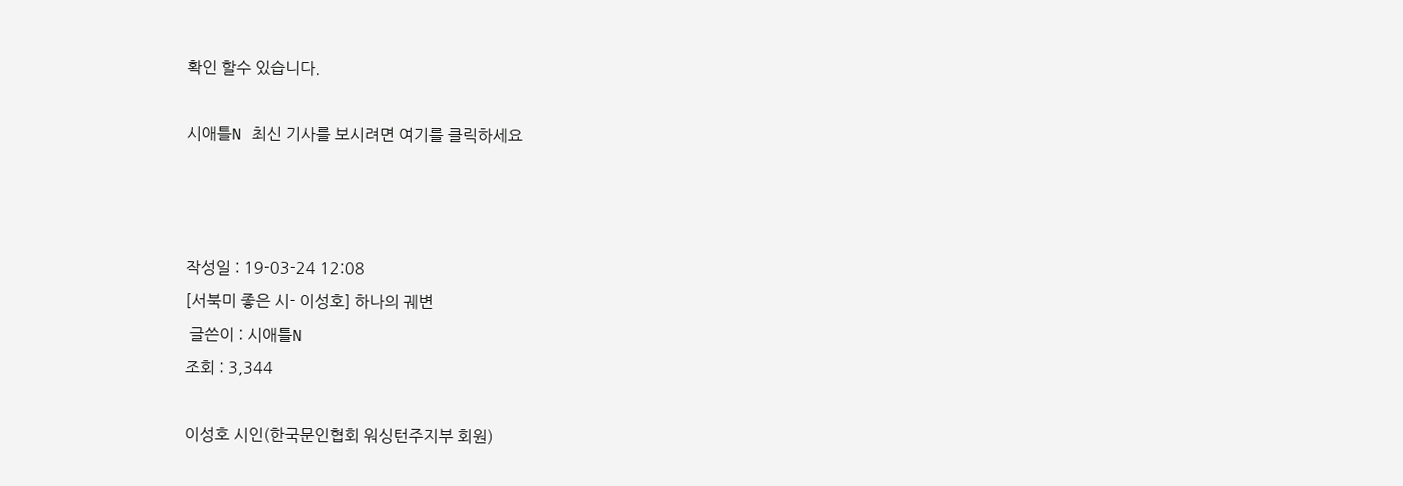확인 할수 있습니다.

시애틀N 최신 기사를 보시려면 여기를 클릭하세요



작성일 : 19-03-24 12:08
[서북미 좋은 시- 이성호] 하나의 궤변
 글쓴이 : 시애틀N
조회 : 3,344

이성호 시인(한국문인협회 워싱턴주지부 회원)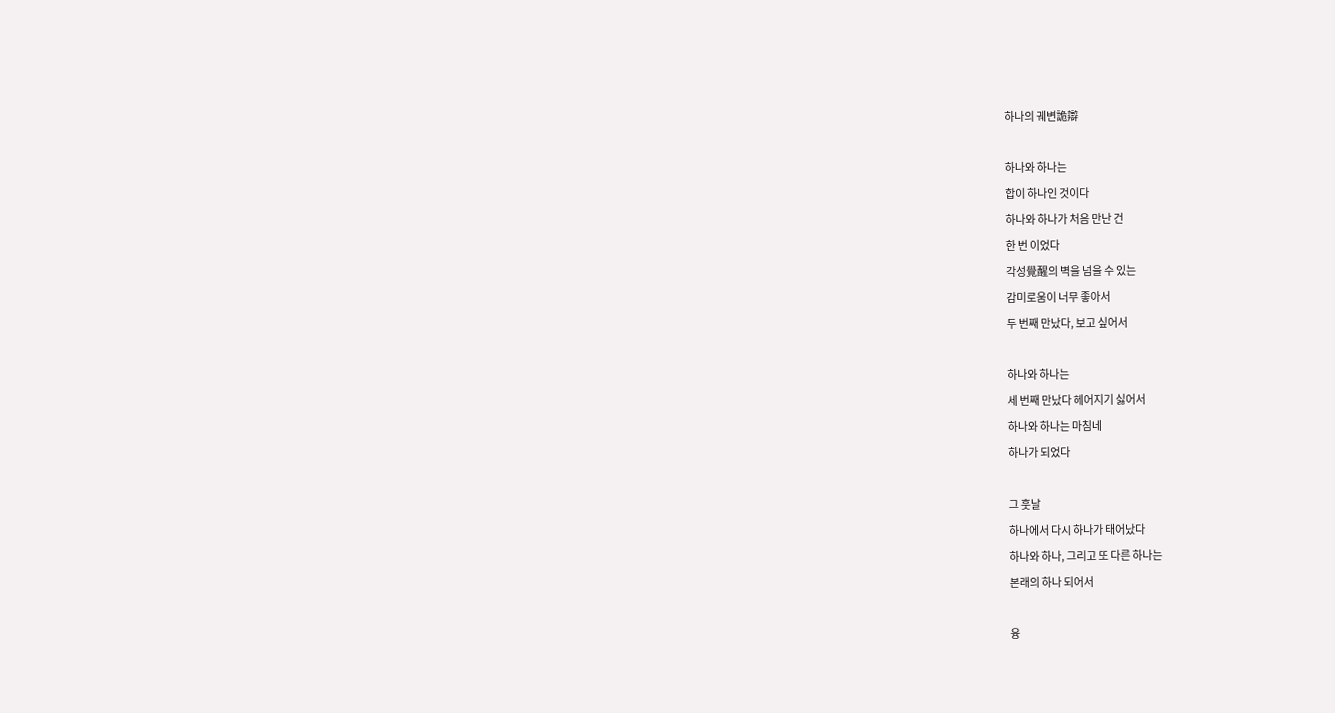하나의 궤변詭辯

하나와 하나는
합이 하나인 것이다
하나와 하나가 처음 만난 건
한 번 이었다
각성覺醒의 벽을 넘을 수 있는
감미로움이 너무 좋아서
두 번째 만났다, 보고 싶어서

하나와 하나는
세 번째 만났다 헤어지기 싫어서
하나와 하나는 마침네
하나가 되었다

그 훗날
하나에서 다시 하나가 태어났다
하나와 하나, 그리고 또 다른 하나는
본래의 하나 되어서

융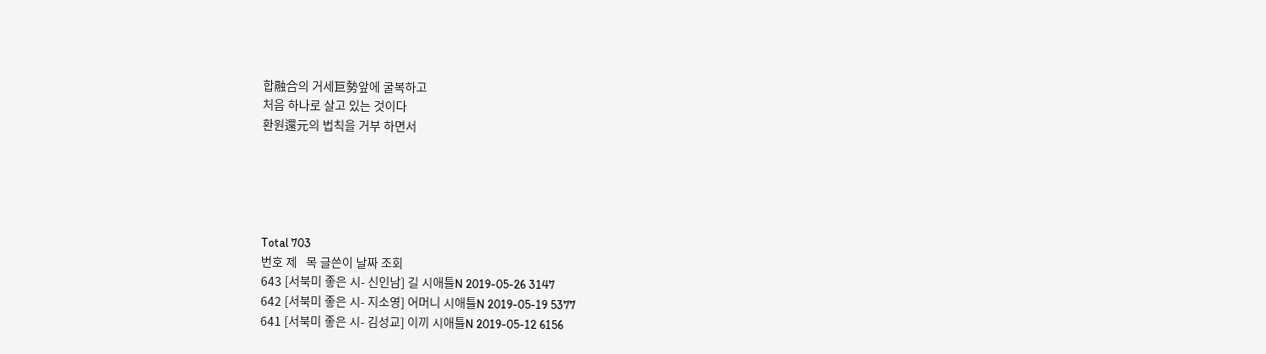합融合의 거세巨勢앞에 굴복하고
처음 하나로 살고 있는 것이다
환원還元의 법칙을 거부 하면서





Total 703
번호 제   목 글쓴이 날짜 조회
643 [서북미 좋은 시- 신인남] 길 시애틀N 2019-05-26 3147
642 [서북미 좋은 시- 지소영] 어머니 시애틀N 2019-05-19 5377
641 [서북미 좋은 시- 김성교] 이끼 시애틀N 2019-05-12 6156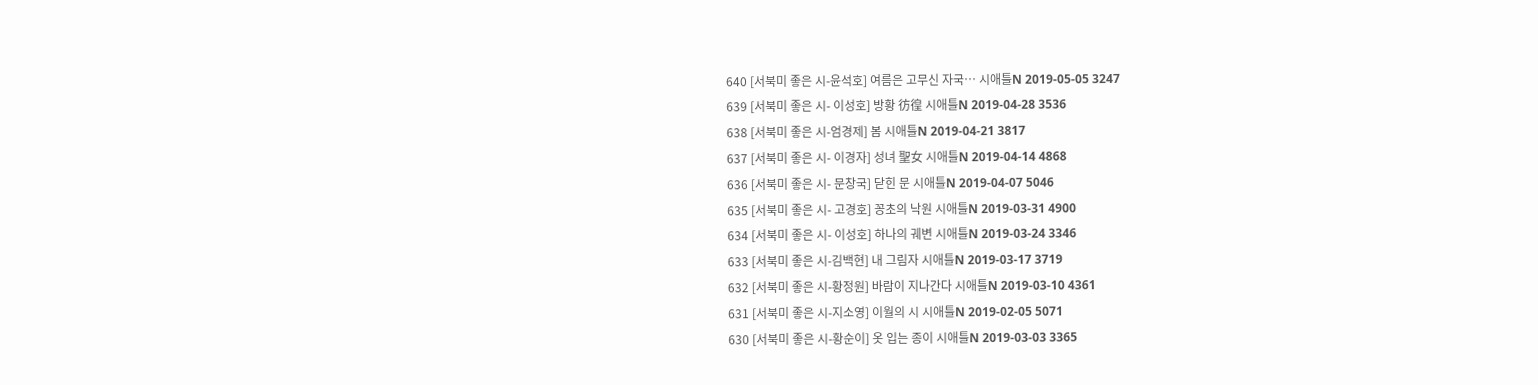640 [서북미 좋은 시-윤석호] 여름은 고무신 자국… 시애틀N 2019-05-05 3247
639 [서북미 좋은 시- 이성호] 방황 彷徨 시애틀N 2019-04-28 3536
638 [서북미 좋은 시-엄경제] 봄 시애틀N 2019-04-21 3817
637 [서북미 좋은 시- 이경자] 성녀 聖女 시애틀N 2019-04-14 4868
636 [서북미 좋은 시- 문창국] 닫힌 문 시애틀N 2019-04-07 5046
635 [서북미 좋은 시- 고경호] 꽁초의 낙원 시애틀N 2019-03-31 4900
634 [서북미 좋은 시- 이성호] 하나의 궤변 시애틀N 2019-03-24 3346
633 [서북미 좋은 시-김백현] 내 그림자 시애틀N 2019-03-17 3719
632 [서북미 좋은 시-황정원] 바람이 지나간다 시애틀N 2019-03-10 4361
631 [서북미 좋은 시-지소영] 이월의 시 시애틀N 2019-02-05 5071
630 [서북미 좋은 시-황순이] 옷 입는 종이 시애틀N 2019-03-03 3365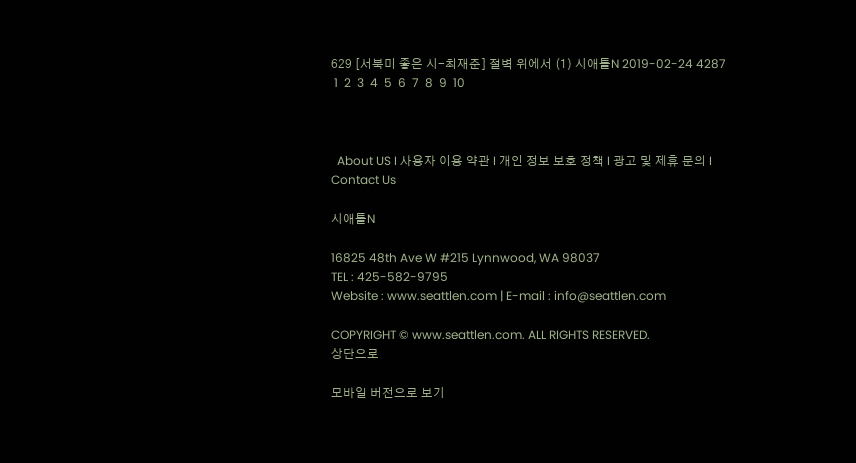629 [서북미 좋은 시-최재준] 절벽 위에서 (1) 시애틀N 2019-02-24 4287
 1  2  3  4  5  6  7  8  9  10



  About US I 사용자 이용 약관 I 개인 정보 보호 정책 I 광고 및 제휴 문의 I Contact Us

시애틀N

16825 48th Ave W #215 Lynnwood, WA 98037
TEL : 425-582-9795
Website : www.seattlen.com | E-mail : info@seattlen.com

COPYRIGHT © www.seattlen.com. ALL RIGHTS RESERVED.
상단으로

모바일 버전으로 보기